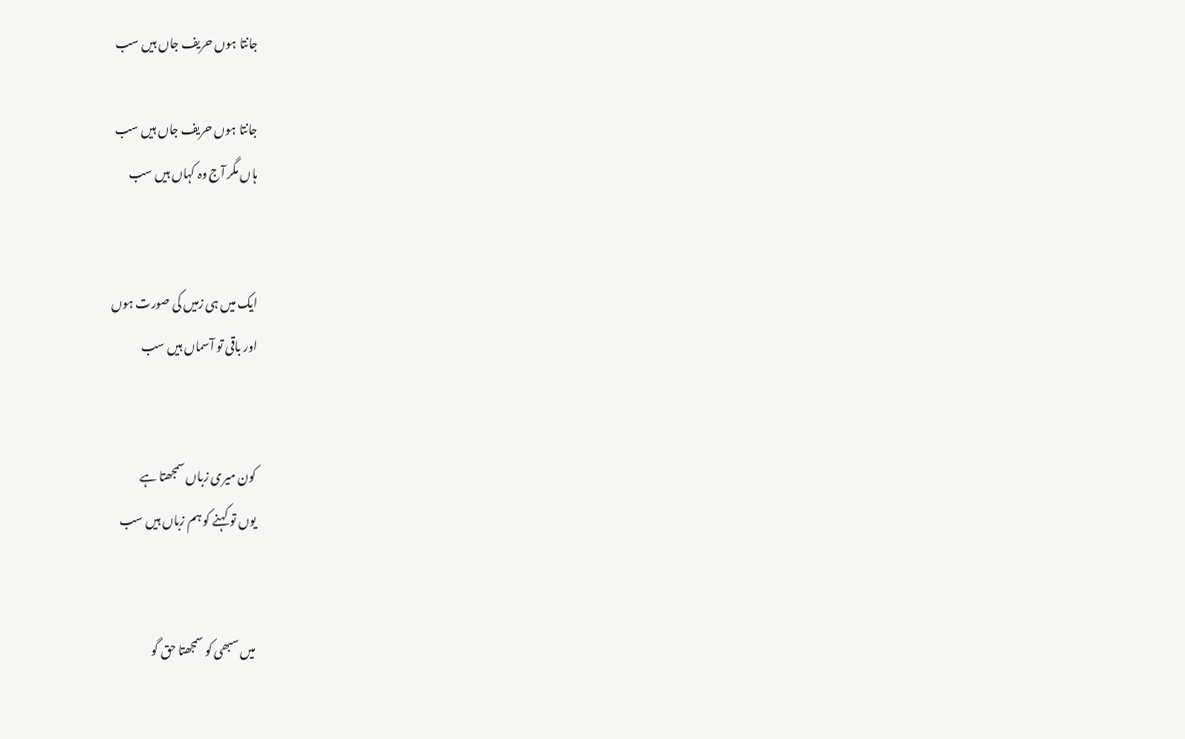جانتا ہوں حریف جاں ہیں سب

جانتا ہوں حریف جاں ہیں سب
ہاں مگر آج وہ کہاں ہیں سب


ایک میں ہی زمیں کی صورت ہوں
اور باقی تو آسماں ہیں سب


کون میری زباں سمجھتا ہے
یوں تو کہنے کو ہم زباں ہیں سب


میں سبھی کو سمجھتا حق گو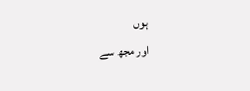ہوں
اور مجھ سے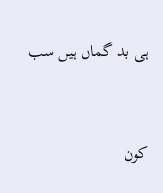ہی بد گماں ہیں سب


کون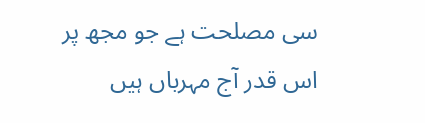سی مصلحت ہے جو مجھ پر
اس قدر آج مہرباں ہیں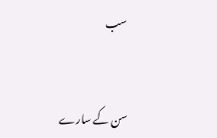سب


سن کے سارے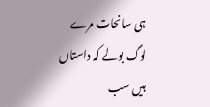ہی سانحات مرے
لوگ بولے کہ داستاں ہیں سب